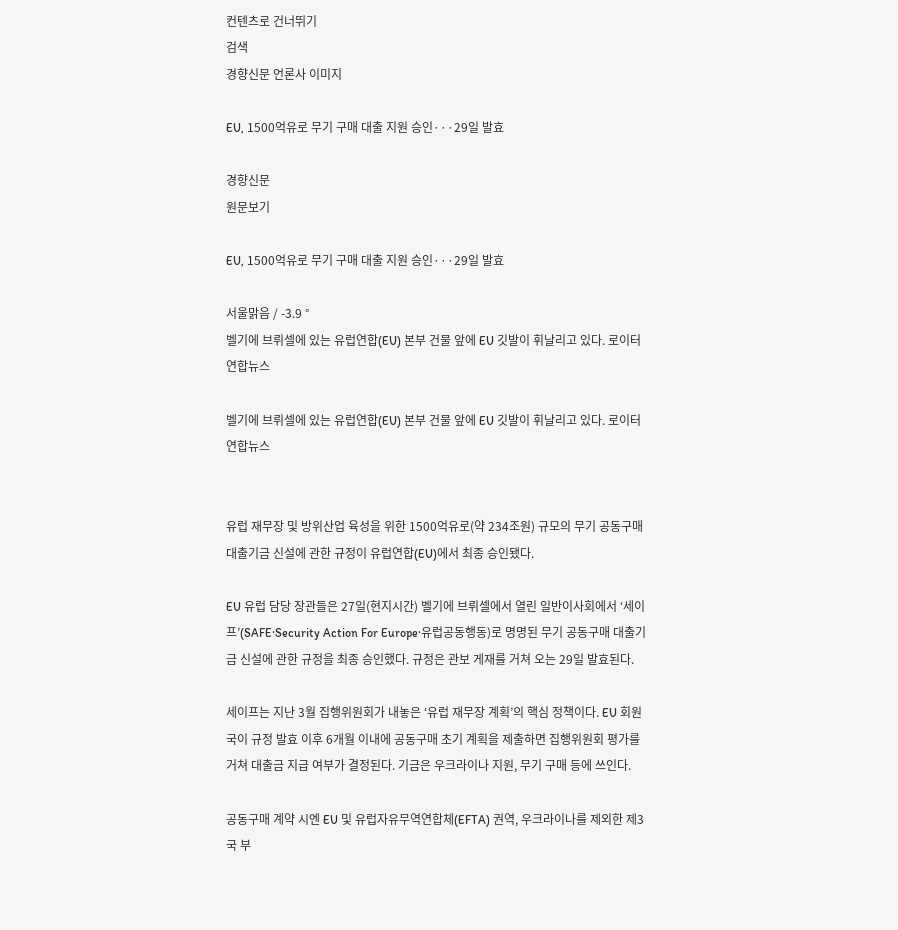컨텐츠로 건너뛰기
검색
경향신문 언론사 이미지

EU, 1500억유로 무기 구매 대출 지원 승인···29일 발효

경향신문
원문보기

EU, 1500억유로 무기 구매 대출 지원 승인···29일 발효

서울맑음 / -3.9 °
벨기에 브뤼셀에 있는 유럽연합(EU) 본부 건물 앞에 EU 깃발이 휘날리고 있다. 로이터연합뉴스

벨기에 브뤼셀에 있는 유럽연합(EU) 본부 건물 앞에 EU 깃발이 휘날리고 있다. 로이터연합뉴스


유럽 재무장 및 방위산업 육성을 위한 1500억유로(약 234조원) 규모의 무기 공동구매 대출기금 신설에 관한 규정이 유럽연합(EU)에서 최종 승인됐다.

EU 유럽 담당 장관들은 27일(현지시간) 벨기에 브뤼셀에서 열린 일반이사회에서 ‘세이프’(SAFE·Security Action For Europe·유럽공동행동)로 명명된 무기 공동구매 대출기금 신설에 관한 규정을 최종 승인했다. 규정은 관보 게재를 거쳐 오는 29일 발효된다.

세이프는 지난 3월 집행위원회가 내놓은 ‘유럽 재무장 계획’의 핵심 정책이다. EU 회원국이 규정 발효 이후 6개월 이내에 공동구매 초기 계획을 제출하면 집행위원회 평가를 거쳐 대출금 지급 여부가 결정된다. 기금은 우크라이나 지원, 무기 구매 등에 쓰인다.

공동구매 계약 시엔 EU 및 유럽자유무역연합체(EFTA) 권역, 우크라이나를 제외한 제3국 부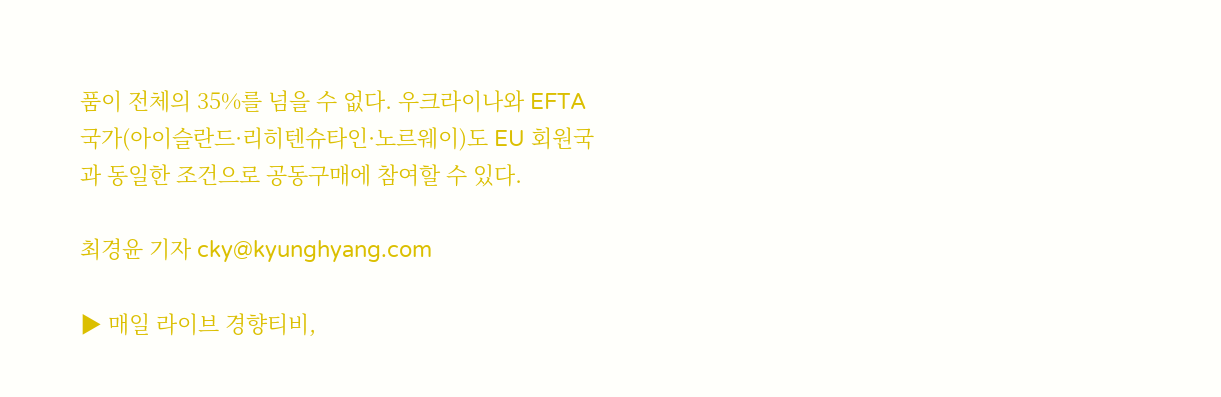품이 전체의 35%를 넘을 수 없다. 우크라이나와 EFTA 국가(아이슬란드·리히텐슈타인·노르웨이)도 EU 회원국과 동일한 조건으로 공동구매에 참여할 수 있다.

최경윤 기자 cky@kyunghyang.com

▶ 매일 라이브 경향티비,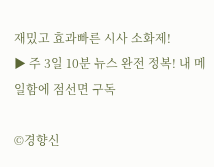재밌고 효과빠른 시사 소화제!
▶ 주 3일 10분 뉴스 완전 정복! 내 메일함에 점선면 구독

©경향신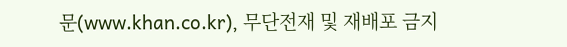문(www.khan.co.kr), 무단전재 및 재배포 금지